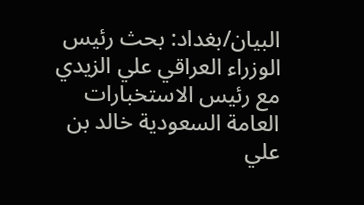البيان/بغداد: بحث رئيس الوزراء العراقي علي الزيدي مع رئيس الاستخبارات العامة السعودية خالد بن علي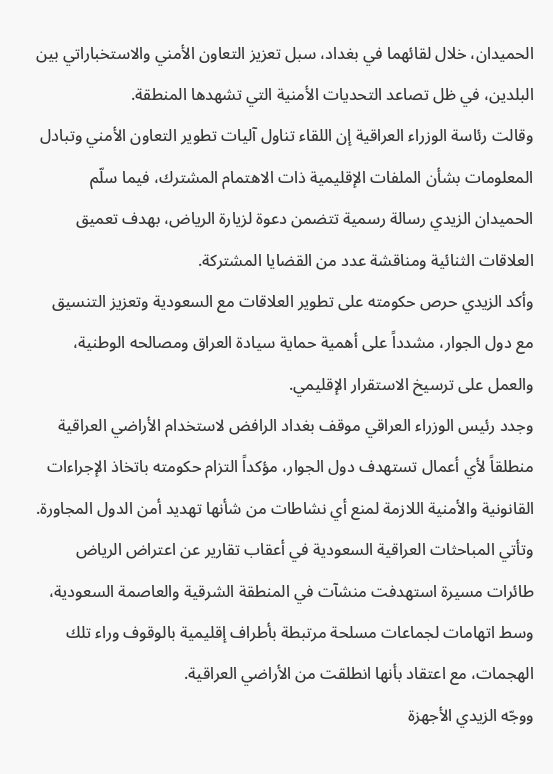الحميدان، خلال لقائهما في بغداد، سبل تعزيز التعاون الأمني والاستخباراتي بين البلدين، في ظل تصاعد التحديات الأمنية التي تشهدها المنطقة.
وقالت رئاسة الوزراء العراقية إن اللقاء تناول آليات تطوير التعاون الأمني وتبادل المعلومات بشأن الملفات الإقليمية ذات الاهتمام المشترك، فيما سلّم الحميدان الزيدي رسالة رسمية تتضمن دعوة لزيارة الرياض، بهدف تعميق العلاقات الثنائية ومناقشة عدد من القضايا المشتركة.
وأكد الزيدي حرص حكومته على تطوير العلاقات مع السعودية وتعزيز التنسيق مع دول الجوار، مشدداً على أهمية حماية سيادة العراق ومصالحه الوطنية، والعمل على ترسيخ الاستقرار الإقليمي.
وجدد رئيس الوزراء العراقي موقف بغداد الرافض لاستخدام الأراضي العراقية منطلقاً لأي أعمال تستهدف دول الجوار، مؤكداً التزام حكومته باتخاذ الإجراءات القانونية والأمنية اللازمة لمنع أي نشاطات من شأنها تهديد أمن الدول المجاورة.
وتأتي المباحثات العراقية السعودية في أعقاب تقارير عن اعتراض الرياض طائرات مسيرة استهدفت منشآت في المنطقة الشرقية والعاصمة السعودية، وسط اتهامات لجماعات مسلحة مرتبطة بأطراف إقليمية بالوقوف وراء تلك الهجمات، مع اعتقاد بأنها انطلقت من الأراضي العراقية.
ووجّه الزيدي الأجهزة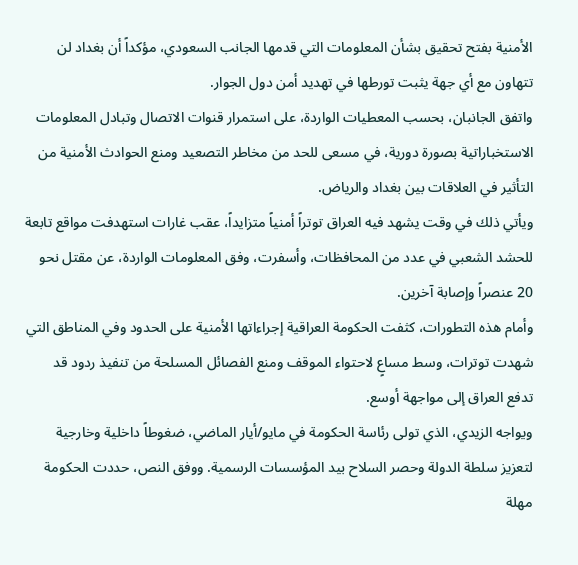الأمنية بفتح تحقيق بشأن المعلومات التي قدمها الجانب السعودي، مؤكداً أن بغداد لن تتهاون مع أي جهة يثبت تورطها في تهديد أمن دول الجوار.
واتفق الجانبان، بحسب المعطيات الواردة، على استمرار قنوات الاتصال وتبادل المعلومات الاستخباراتية بصورة دورية، في مسعى للحد من مخاطر التصعيد ومنع الحوادث الأمنية من التأثير في العلاقات بين بغداد والرياض.
ويأتي ذلك في وقت يشهد فيه العراق توتراً أمنياً متزايداً، عقب غارات استهدفت مواقع تابعة للحشد الشعبي في عدد من المحافظات، وأسفرت، وفق المعلومات الواردة، عن مقتل نحو 20 عنصراً وإصابة آخرين.
وأمام هذه التطورات، كثفت الحكومة العراقية إجراءاتها الأمنية على الحدود وفي المناطق التي شهدت توترات، وسط مساعٍ لاحتواء الموقف ومنع الفصائل المسلحة من تنفيذ ردود قد تدفع العراق إلى مواجهة أوسع.
ويواجه الزيدي، الذي تولى رئاسة الحكومة في مايو/أيار الماضي، ضغوطاً داخلية وخارجية لتعزيز سلطة الدولة وحصر السلاح بيد المؤسسات الرسمية. ووفق النص، حددت الحكومة مهلة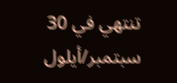تنتهي في 30 سبتمبر/أيلول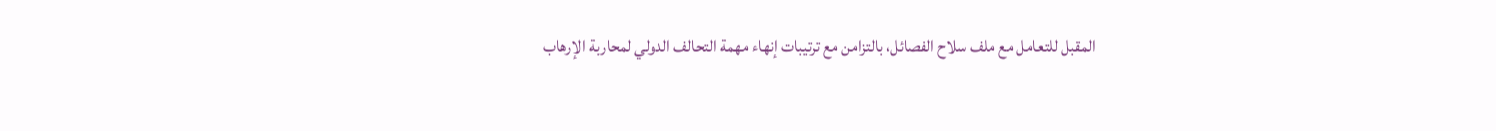المقبل للتعامل مع ملف سلاح الفصائل، بالتزامن مع ترتيبات إنهاء مهمة التحالف الدولي لمحاربة الإرهاب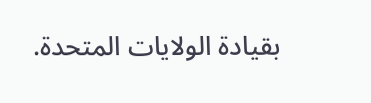بقيادة الولايات المتحدة.